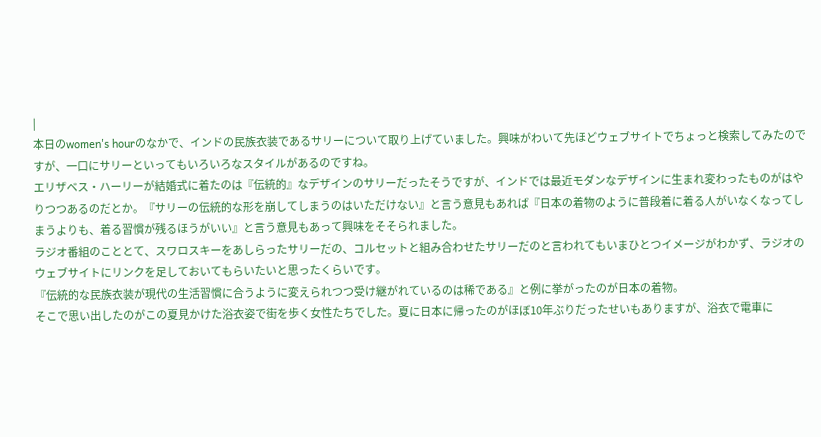|
本日のwomen's hourのなかで、インドの民族衣装であるサリーについて取り上げていました。興味がわいて先ほどウェブサイトでちょっと検索してみたのですが、一口にサリーといってもいろいろなスタイルがあるのですね。
エリザベス・ハーリーが結婚式に着たのは『伝統的』なデザインのサリーだったそうですが、インドでは最近モダンなデザインに生まれ変わったものがはやりつつあるのだとか。『サリーの伝統的な形を崩してしまうのはいただけない』と言う意見もあれば『日本の着物のように普段着に着る人がいなくなってしまうよりも、着る習慣が残るほうがいい』と言う意見もあって興味をそそられました。
ラジオ番組のこととて、スワロスキーをあしらったサリーだの、コルセットと組み合わせたサリーだのと言われてもいまひとつイメージがわかず、ラジオのウェブサイトにリンクを足しておいてもらいたいと思ったくらいです。
『伝統的な民族衣装が現代の生活習慣に合うように変えられつつ受け継がれているのは稀である』と例に挙がったのが日本の着物。
そこで思い出したのがこの夏見かけた浴衣姿で街を歩く女性たちでした。夏に日本に帰ったのがほぼ10年ぶりだったせいもありますが、浴衣で電車に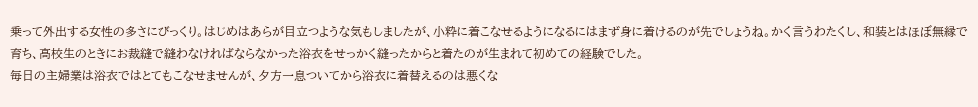乗って外出する女性の多さにびっくり。はじめはあらが目立つような気もしましたが、小粋に着こなせるようになるにはまず身に着けるのが先でしょうね。かく言うわたくし、和装とはほぼ無縁で育ち、高校生のときにお裁縫で縫わなければならなかった浴衣をせっかく縫ったからと着たのが生まれて初めての経験でした。
毎日の主婦業は浴衣ではとてもこなせませんが、夕方一息ついてから浴衣に着替えるのは悪くな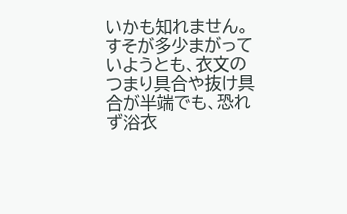いかも知れません。すそが多少まがっていようとも、衣文のつまり具合や抜け具合が半端でも、恐れず浴衣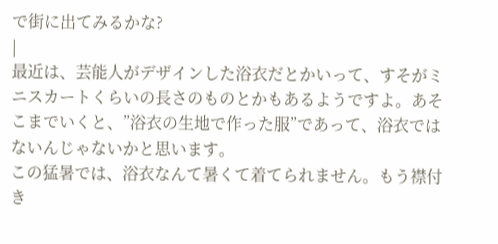で街に出てみるかな?
|
最近は、芸能人がデザインした浴衣だとかいって、すそがミニスカートくらいの長さのものとかもあるようですよ。あそこまでいくと、”浴衣の生地で作った服”であって、浴衣ではないんじゃないかと思います。
この猛暑では、浴衣なんて暑くて着てられません。もう襟付き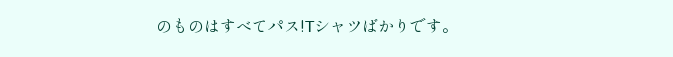のものはすべてパス!Tシャツばかりです。